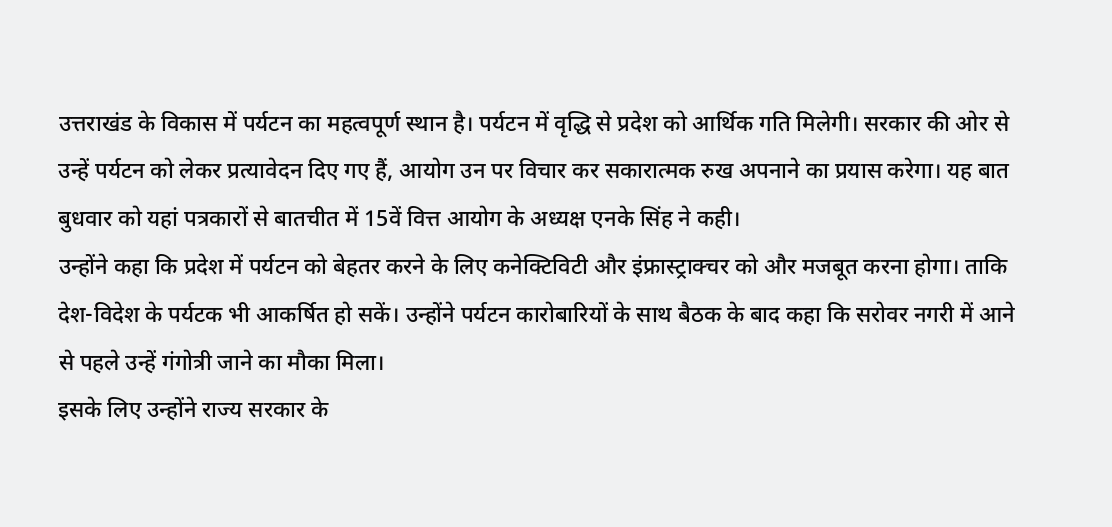उत्तराखंड के विकास में पर्यटन का महत्वपूर्ण स्थान है। पर्यटन में वृद्धि से प्रदेश को आर्थिक गति मिलेगी। सरकार की ओर से उन्हें पर्यटन को लेकर प्रत्यावेदन दिए गए हैं, आयोग उन पर विचार कर सकारात्मक रुख अपनाने का प्रयास करेगा। यह बात बुधवार को यहां पत्रकारों से बातचीत में 15वें वित्त आयोग के अध्यक्ष एनके सिंह ने कही।
उन्होंने कहा कि प्रदेश में पर्यटन को बेहतर करने के लिए कनेक्टिविटी और इंफ्रास्ट्राक्चर को और मजबूत करना होगा। ताकि देश-विदेश के पर्यटक भी आकर्षित हो सकें। उन्होंने पर्यटन कारोबारियों के साथ बैठक के बाद कहा कि सरोवर नगरी में आने से पहले उन्हें गंगोत्री जाने का मौका मिला।
इसके लिए उन्होंने राज्य सरकार के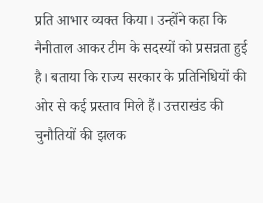प्रति आभार व्यक्त किया। उन्होंने कहा कि नैनीताल आकर टीम के सदस्यों को प्रसन्नता हुई है। बताया कि राज्य सरकार के प्रतिनिधियों की ओर से कई प्रस्ताव मिले हैं। उत्तराखंड की चुनौतियों की झलक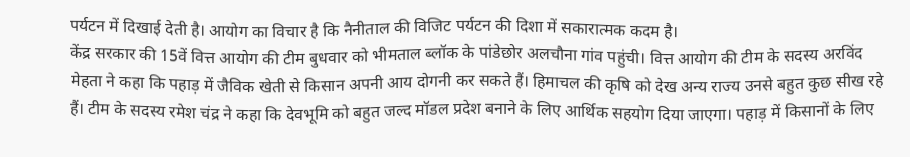पर्यटन में दिखाई देती है। आयोग का विचार है कि नैनीताल की विजिट पर्यटन की दिशा में सकारात्मक कदम है।
केंद्र सरकार की 15वें वित्त आयोग की टीम बुधवार को भीमताल ब्लॉक के पांडेछोर अलचौना गांव पहुंची। वित्त आयोग की टीम के सदस्य अरविंद मेहता ने कहा कि पहाड़ में जैविक खेती से किसान अपनी आय दोगनी कर सकते हैं। हिमाचल की कृषि को देख अन्य राज्य उनसे बहुत कुछ सीख रहे हैं। टीम के सदस्य रमेश चंद्र ने कहा कि देवभूमि को बहुत जल्द मॉडल प्रदेश बनाने के लिए आर्थिक सहयोग दिया जाएगा। पहाड़ में किसानों के लिए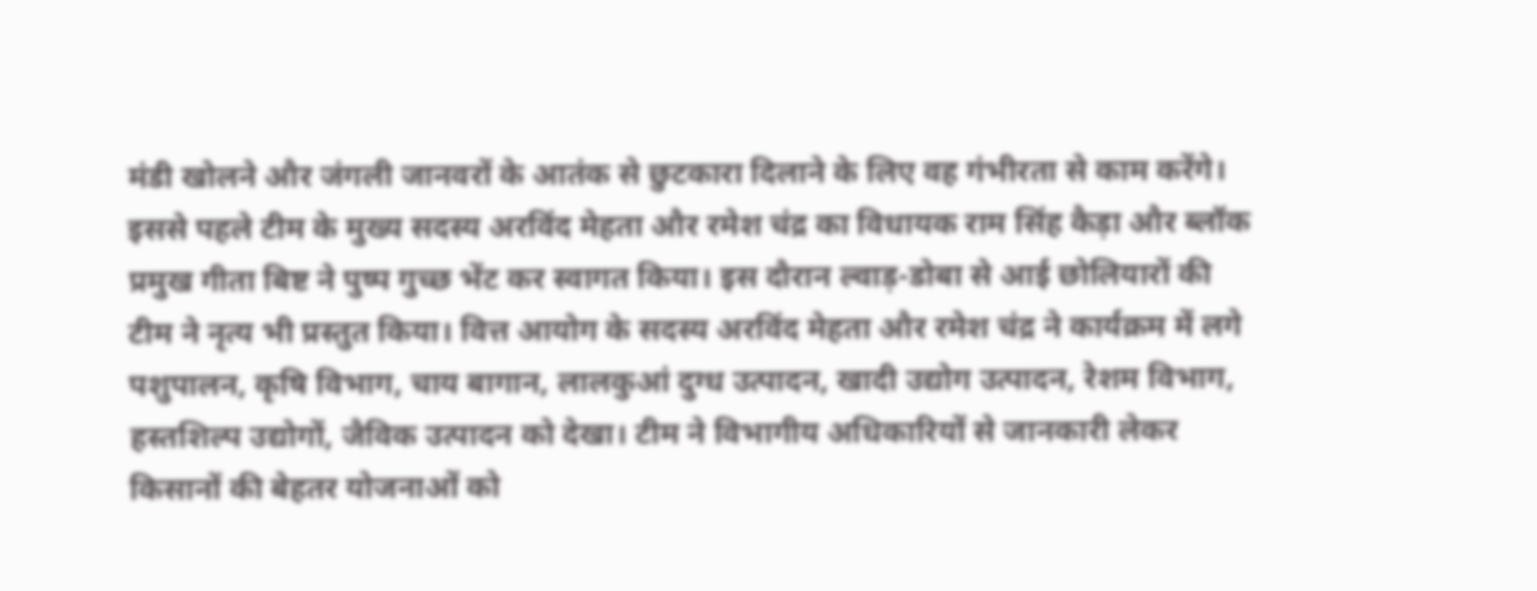मंडी खोलने और जंगली जानवरों के आतंक से छुटकारा दिलाने के लिए वह गंभीरता से काम करेंगे।
इससे पहले टीम के मुख्य सदस्य अरविंद मेहता और रमेश चंद्र का विधायक राम सिंह कैड़ा और ब्लॉक प्रमुख गीता बिष्ट ने पुष्प गुच्छ भेंट कर स्वागत किया। इस दौरान ल्वाड़-डोबा से आई छोलियारों की टीम ने नृत्य भी प्रस्तुत किया। वित्त आयोग के सदस्य अरविंद मेहता और रमेश चंद्र ने कार्यक्रम में लगे पशुपालन, कृषि विभाग, चाय बागान, लालकुआं दुग्ध उत्पादन, खादी उद्योग उत्पादन, रेशम विभाग, हस्तशिल्प उद्योगों, जैविक उत्पादन को देखा। टीम ने विभागीय अधिकारियों से जानकारी लेकर किसानों की बेहतर योजनाओं को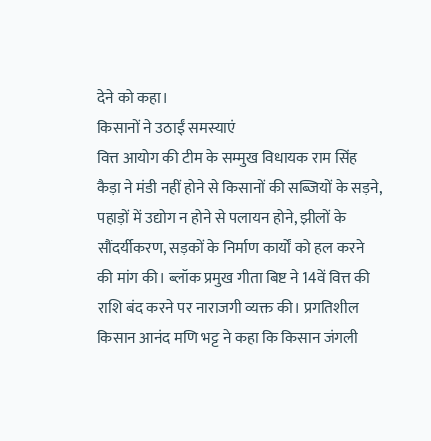देने को कहा।
किसानों ने उठाईं समस्याएं
वित्त आयोग की टीम के सम्मुख विधायक राम सिंह कैड़ा ने मंडी नहीं होने से किसानों की सब्जियों के सड़ने, पहाड़ों में उद्योग न होने से पलायन होने, झीलों के सौंदर्यीकरण, सड़कों के निर्माण कार्यों को हल करने की मांग की। ब्लॉक प्रमुख गीता बिष्ट ने 14वें वित्त की राशि बंद करने पर नाराजगी व्यक्त की। प्रगतिशील किसान आनंद मणि भट्ट ने कहा कि किसान जंगली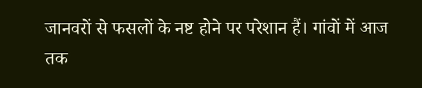जानवरों से फसलों के नष्ट होने पर परेशान हैं। गांवों में आज तक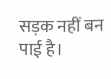सड़क नहीं बन पाई है।